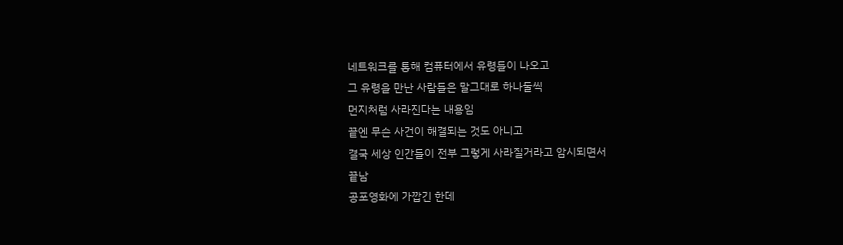네트워크를 통해 컴퓨터에서 유령들이 나오고
그 유령을 만난 사람들은 말그대로 하나둘씩
먼지처럼 사라진다는 내용임
끝엔 무슨 사건이 해결되는 것도 아니고
결국 세상 인간들이 전부 그렇게 사라질거라고 암시되면서
끝남
공포영화에 가깝긴 한데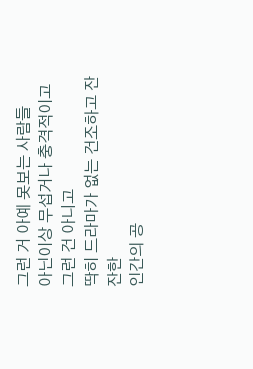그런 거 아예 못보는 사람들
아닌이상 무섭거나 충격적이고 그런 건 아니고
딱히 드라마가 없는 건조하고 잔잔한
인간의 공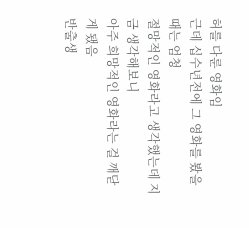허를 다룬 영화임
근데 십수년전에 그 영화를 봤을때는 엄청
절망적인 영화라고 생각했는데 지금 생각해보니
아주 희망적인 영화라는 걸 깨닫게 됐음
반출생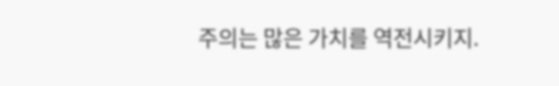주의는 많은 가치를 역전시키지.